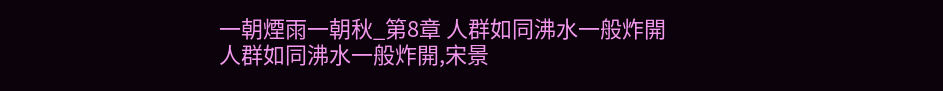一朝煙雨一朝秋_第8章 人群如同沸水一般炸開
人群如同沸水一般炸開,宋景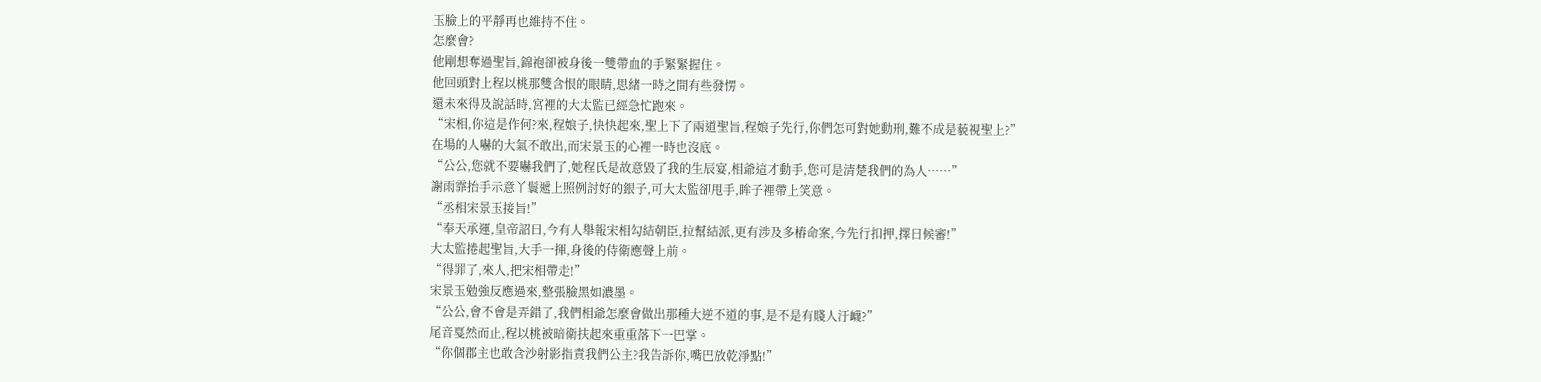玉臉上的平靜再也維持不住。
怎麼會?
他剛想奪過聖旨,錦袍卻被身後一雙帶血的手緊緊握住。
他回頭對上程以桃那雙含恨的眼睛,思緒一時之間有些發愣。
還未來得及說話時,宮裡的大太監已經急忙跑來。
“宋相,你這是作何?來,程娘子,快快起來,聖上下了兩道聖旨,程娘子先行,你們怎可對她動刑,難不成是藐視聖上?”
在場的人嚇的大氣不敢出,而宋景玉的心裡一時也沒底。
“公公,您就不要嚇我們了,她程氏是故意毀了我的生辰宴,相爺這才動手,您可是清楚我們的為人……”
謝雨霏抬手示意丫鬟遞上照例討好的銀子,可大太監卻甩手,眸子裡帶上笑意。
“丞相宋景玉接旨!”
“奉天承運,皇帝詔曰,今有人舉報宋相勾結朝臣,拉幫結派,更有涉及多樁命案,今先行扣押,擇日候審!”
大太監捲起聖旨,大手一揮,身後的侍衛應聲上前。
“得罪了,來人,把宋相帶走!”
宋景玉勉強反應過來,整張臉黑如濃墨。
“公公,會不會是弄錯了,我們相爺怎麼會做出那種大逆不道的事,是不是有賤人汙衊?”
尾音戛然而止,程以桃被暗衛扶起來重重落下一巴掌。
“你個郡主也敢含沙射影指責我們公主?我告訴你,嘴巴放乾淨點!”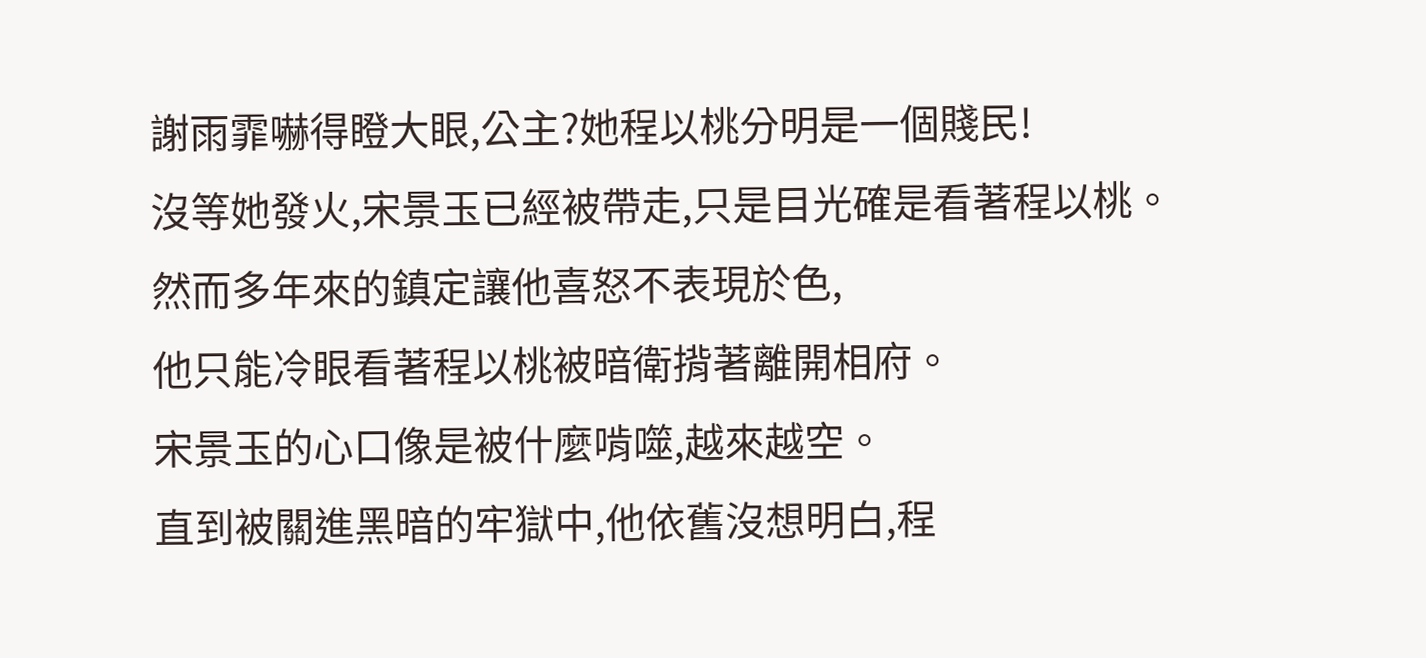謝雨霏嚇得瞪大眼,公主?她程以桃分明是一個賤民!
沒等她發火,宋景玉已經被帶走,只是目光確是看著程以桃。
然而多年來的鎮定讓他喜怒不表現於色,
他只能冷眼看著程以桃被暗衛揹著離開相府。
宋景玉的心口像是被什麼啃噬,越來越空。
直到被關進黑暗的牢獄中,他依舊沒想明白,程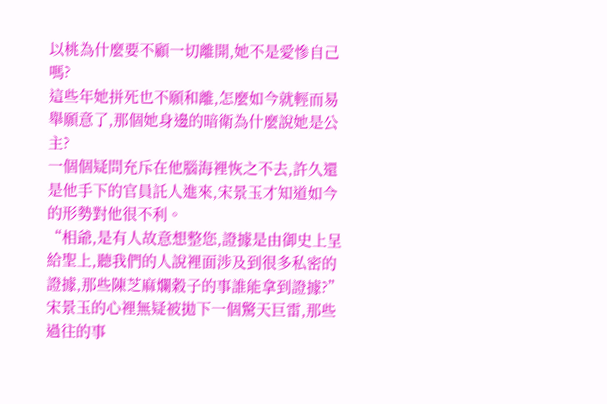以桃為什麼要不顧一切離開,她不是愛慘自己嗎?
這些年她拼死也不願和離,怎麼如今就輕而易舉願意了,那個她身邊的暗衛為什麼說她是公主?
一個個疑問充斥在他腦海裡恢之不去,許久還是他手下的官員託人進來,宋景玉才知道如今的形勢對他很不利。
“相爺,是有人故意想整您,證據是由御史上呈給聖上,聽我們的人說裡面涉及到很多私密的證據,那些陳芝麻爛穀子的事誰能拿到證據?”
宋景玉的心裡無疑被拋下一個驚天巨雷,那些過往的事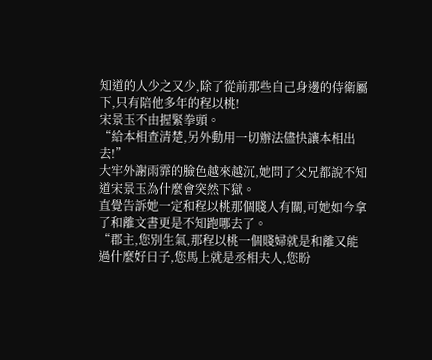知道的人少之又少,除了從前那些自己身邊的侍衛屬下,只有陪他多年的程以桃!
宋景玉不由握緊拳頭。
“給本相查清楚,另外動用一切辦法儘快讓本相出去!”
大牢外謝雨霏的臉色越來越沉,她問了父兄都說不知道宋景玉為什麼會突然下獄。
直覺告訴她一定和程以桃那個賤人有關,可她如今拿了和離文書更是不知跑哪去了。
“郡主,您別生氣,那程以桃一個賤婦就是和離又能過什麼好日子,您馬上就是丞相夫人,您盼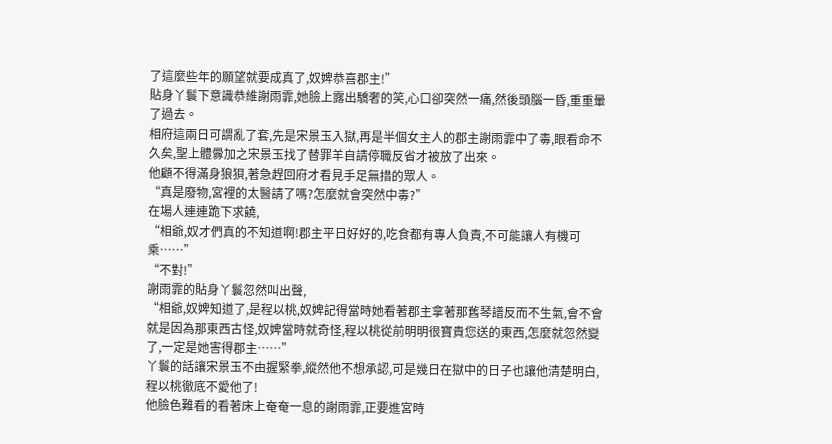了這麼些年的願望就要成真了,奴婢恭喜郡主!”
貼身丫鬟下意識恭維謝雨霏,她臉上露出驕奢的笑,心口卻突然一痛,然後頭腦一昏,重重暈了過去。
相府這兩日可謂亂了套,先是宋景玉入獄,再是半個女主人的郡主謝雨霏中了毒,眼看命不久矣,聖上體釁加之宋景玉找了替罪羊自請停職反省才被放了出來。
他顧不得滿身狼狽,著急趕回府才看見手足無措的眾人。
“真是廢物,宮裡的太醫請了嗎?怎麼就會突然中毒?”
在場人連連跪下求饒,
“相爺,奴才們真的不知道啊!郡主平日好好的,吃食都有專人負責,不可能讓人有機可乘……”
“不對!”
謝雨霏的貼身丫鬟忽然叫出聲,
“相爺,奴婢知道了,是程以桃,奴婢記得當時她看著郡主拿著那舊琴譜反而不生氣,會不會就是因為那東西古怪,奴婢當時就奇怪,程以桃從前明明很寶貴您送的東西,怎麼就忽然變了,一定是她害得郡主……”
丫鬟的話讓宋景玉不由握緊拳,縱然他不想承認,可是幾日在獄中的日子也讓他清楚明白,程以桃徹底不愛他了!
他臉色難看的看著床上奄奄一息的謝雨霏,正要進宮時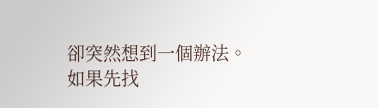卻突然想到一個辦法。
如果先找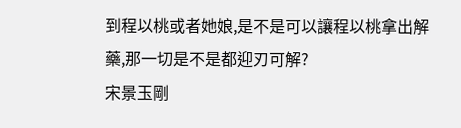到程以桃或者她娘,是不是可以讓程以桃拿出解藥,那一切是不是都迎刃可解?
宋景玉剛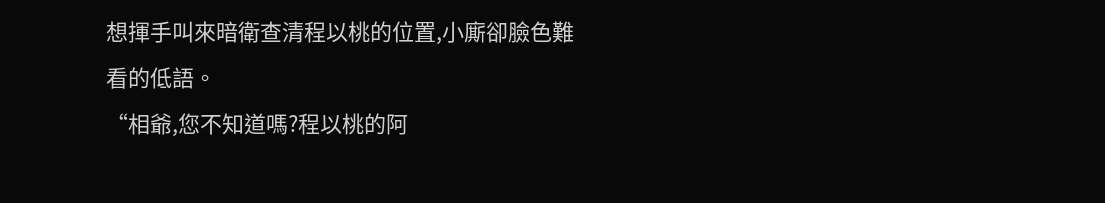想揮手叫來暗衛查清程以桃的位置,小廝卻臉色難看的低語。
“相爺,您不知道嗎?程以桃的阿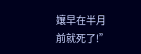孃早在半月前就死了!”